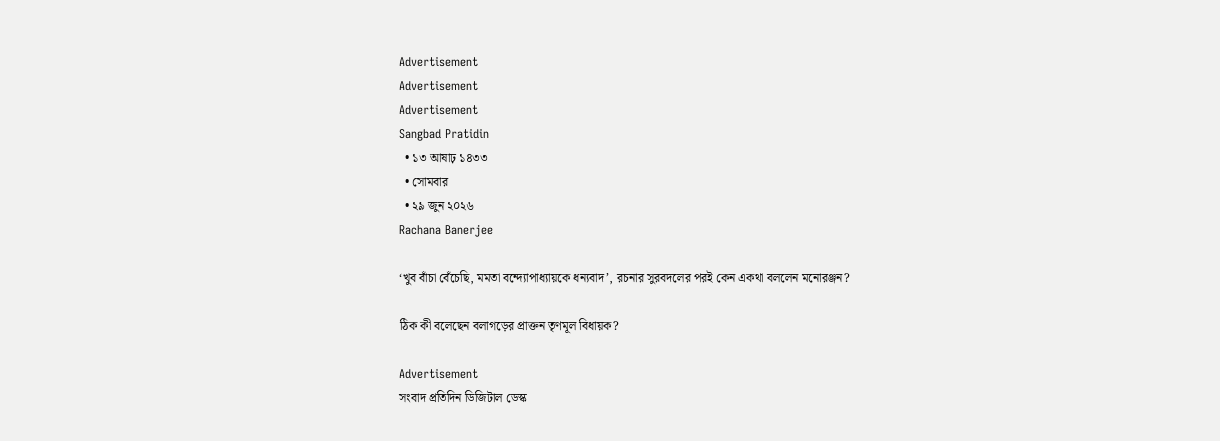Advertisement
Advertisement
Advertisement
Sangbad Pratidin
  • ১৩ আষাঢ় ১৪৩৩
  • সোমবার
  • ২৯ জুন ২০২৬
Rachana Banerjee

‘খুব বাঁচা বেঁচেছি, মমতা বন্দ্যোপাধ্যায়কে ধন্যবাদ’, রচনার সুরবদলের পরই কেন একথা বললেন মনোরঞ্জন?

ঠিক কী বলেছেন বলাগড়ের প্রাক্তন তৃণমূল বিধায়ক?

Advertisement
সংবাদ প্রতিদিন ডিজিটাল ডেস্ক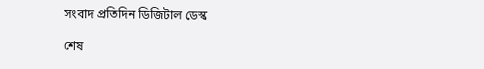সংবাদ প্রতিদিন ডিজিটাল ডেস্ক

শেষ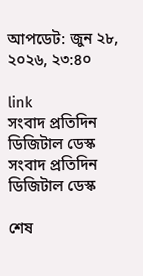আপডেট: জুন ২৮, ২০২৬, ২৩:৪০

link
সংবাদ প্রতিদিন ডিজিটাল ডেস্ক
সংবাদ প্রতিদিন ডিজিটাল ডেস্ক

শেষ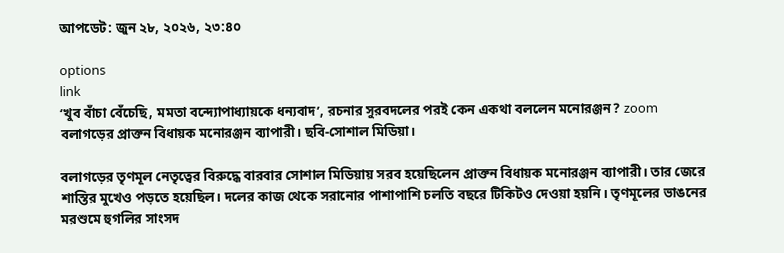আপডেট: জুন ২৮, ২০২৬, ২৩:৪০

options
link
‘খুব বাঁচা বেঁচেছি, মমতা বন্দ্যোপাধ্যায়কে ধন্যবাদ’, রচনার সুরবদলের পরই কেন একথা বললেন মনোরঞ্জন? zoom
বলাগড়ের প্রাক্তন বিধায়ক মনোরঞ্জন ব্যাপারী। ছবি-সোশাল মিডিয়া।

বলাগড়ের তৃণমূল নেতৃত্বের বিরুদ্ধে বারবার সোশাল মিডিয়ায় সরব হয়েছিলেন প্রাক্তন বিধায়ক মনোরঞ্জন ব্যাপারী। তার জেরে শাস্তির মুখেও পড়তে হয়েছিল। দলের কাজ থেকে সরানোর পাশাপাশি চলতি বছরে টিকিটও দেওয়া হয়নি। তৃণমূলের ভাঙনের মরশুমে হুগলির সাংসদ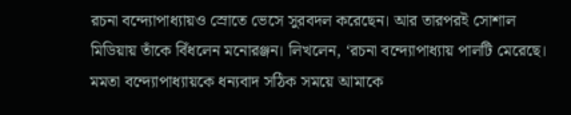রচনা বন্দ্যোপাধ্যায়ও স্রোতে ভেসে সুরবদল করেছেন। আর তারপরই সোশাল মিডিয়ায় তাঁকে বিঁধলেন মনোরঞ্জন। লিখলেন, ‘রচনা বন্দ্যোপাধ্যায় পালটি মেরেছে। মমতা বন্দ্যোপাধ্যায়কে ধন্যবাদ সঠিক সময়ে আমাকে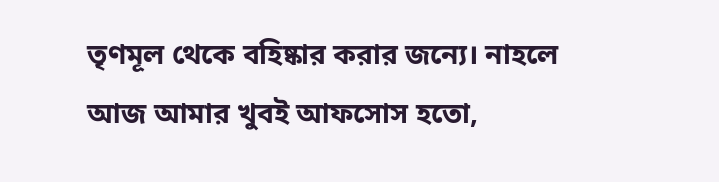তৃণমূল থেকে বহিষ্কার করার জন্যে। নাহলে আজ আমার খুবই আফসোস হতো,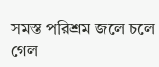সমস্ত পরিশ্রম জলে চলে গেল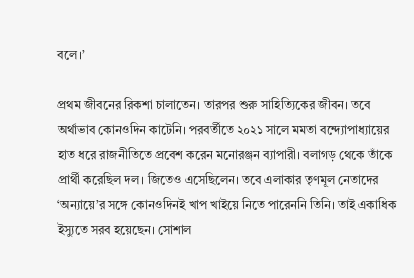বলে।’

প্রথম জীবনের রিকশা চালাতেন। তারপর শুরু সাহিত্যিকের জীবন। তবে অর্থাভাব কোনওদিন কাটেনি। পরবর্তীতে ২০২১ সালে মমতা বন্দ্যোপাধ্যায়ের হাত ধরে রাজনীতিতে প্রবেশ করেন মনোরঞ্জন ব্যাপারী। বলাগড় থেকে তাঁকে প্রার্থী করেছিল দল। জিতেও এসেছিলেন। তবে এলাকার তৃণমূল নেতাদের ‘অন্যায়ে’র সঙ্গে কোনওদিনই খাপ খাইয়ে নিতে পারেননি তিনি। তাই একাধিক ইস্যুতে সরব হয়েছেন। সোশাল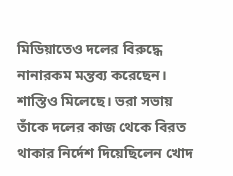মিডিয়াতেও দলের বিরুদ্ধে নানারকম মন্তব্য করেছেন। শাস্তিও মিলেছে। ভরা সভায় তাঁকে দলের কাজ থেকে বিরত থাকার নির্দেশ দিয়েছিলেন খোদ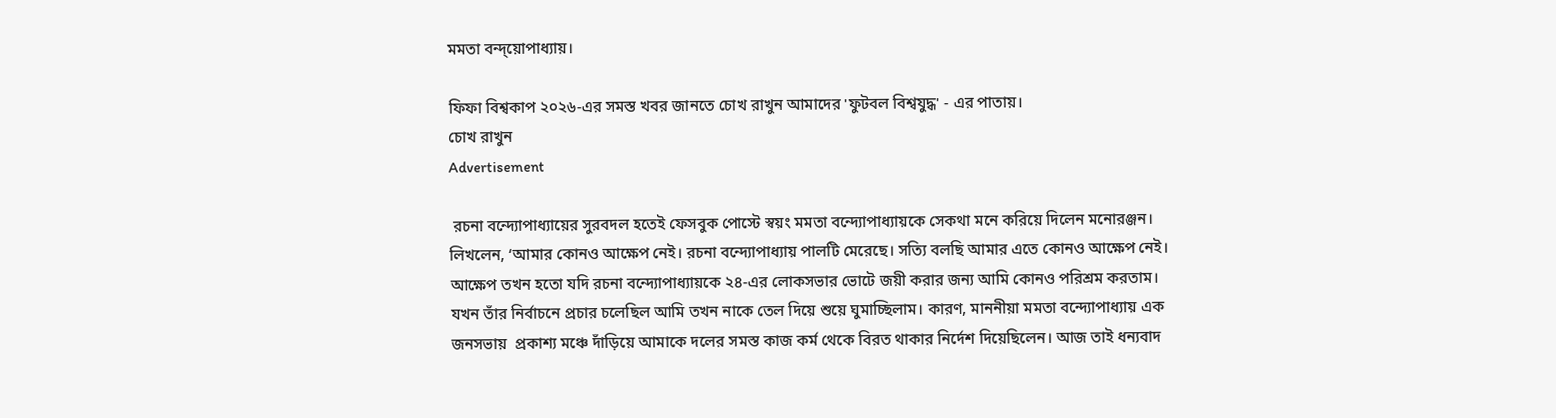মমতা বন্দ্য়োপাধ্যায়।

ফিফা বিশ্বকাপ ২০২৬-এর সমস্ত খবর জানতে চোখ রাখুন আমাদের 'ফুটবল বিশ্বযুদ্ধ' - এর পাতায়।
চোখ রাখুন
Advertisement

 রচনা বন্দ্যোপাধ্যায়ের সুরবদল হতেই ফেসবুক পোস্টে স্বয়ং মমতা বন্দ্যোপাধ্যায়কে সেকথা মনে করিয়ে দিলেন মনোরঞ্জন। লিখলেন, ‘আমার কোনও আক্ষেপ নেই। রচনা বন্দ্যোপাধ্যায় পালটি মেরেছে। সত্যি বলছি আমার এতে কোনও আক্ষেপ নেই। আক্ষেপ তখন হতো যদি রচনা বন্দ্যোপাধ্যায়কে ২৪-এর লোকসভার ভোটে জয়ী করার জন্য আমি কোনও পরিশ্রম করতাম।‌ যখন তাঁর নির্বাচনে প্রচার চলেছিল আমি তখন নাকে তেল দিয়ে শুয়ে ঘুমাচ্ছিলাম। কারণ, মাননীয়া মমতা বন্দ্যোপাধ্যায় এক জনসভায়  প্রকাশ্য মঞ্চে দাঁড়িয়ে আমাকে দলের সমস্ত কাজ কর্ম থেকে বিরত থাকার নির্দেশ দিয়েছিলেন। আজ তাই ধন্যবাদ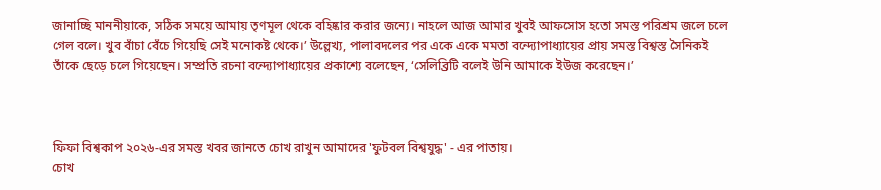জানাচ্ছি মাননীয়াকে, সঠিক সময়ে আমায় তৃণমূল থেকে বহিষ্কার করার জন্যে। নাহলে আজ আমার খুবই আফসোস হতো সমস্ত পরিশ্রম জলে চলে গেল বলে। খুব বাঁচা বেঁচে গিয়েছি সেই মনোকষ্ট থেকে।’ উল্লেখ্য, পালাবদলের পর একে একে মমতা বন্দ্যোপাধ্যায়ের প্রায় সমস্ত বিশ্বস্ত সৈনিকই তাঁকে ছেড়ে চলে গিয়েছেন। সম্প্রতি রচনা বন্দ্যোপাধ্যায়ের প্রকাশ্যে বলেছেন, ‘সেলিব্রিটি বলেই উনি আমাকে ইউজ করেছেন।’



ফিফা বিশ্বকাপ ২০২৬-এর সমস্ত খবর জানতে চোখ রাখুন আমাদের 'ফুটবল বিশ্বযুদ্ধ' - এর পাতায়।
চোখ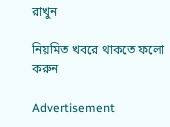রাখুন

নিয়মিত খবরে থাকতে ফলো করুন

Advertisement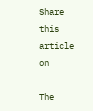Share this article on

The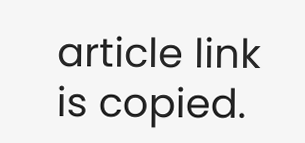article link is copied.